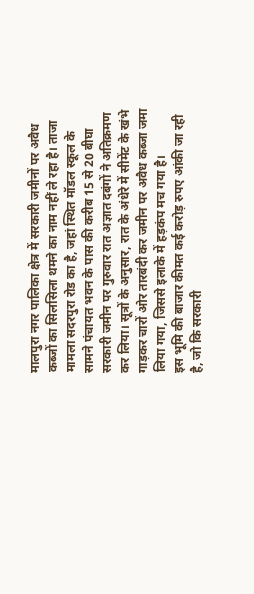मालपुरा नगर पालिका क्षेत्र में सरकारी जमीनों पर अवैध कब्जों का सिलसिला थमने का नाम नहीं ले रहा है। ताजा मामला सदरपुरा रोड का है, जहां स्थित मॉडल स्कूल के सामने पंचायत भवन के पास की करीब 15 से 20 बीघा सरकारी जमीन पर गुरुवार रात अज्ञात दबंगों ने अतिक्रमण कर लिया। सूत्रों के अनुसार, रात के अंधेरे में सीमेंट के खंभे गाड़कर चारों ओर तारबंदी कर जमीन पर अवैध कब्जा जमा लिया गया, जिससे इलाके में हड़कंप मच गया है।
इस भूमि की बाजार कीमत कई करोड़ रुपए आंकी जा रही है, जो कि सरकारी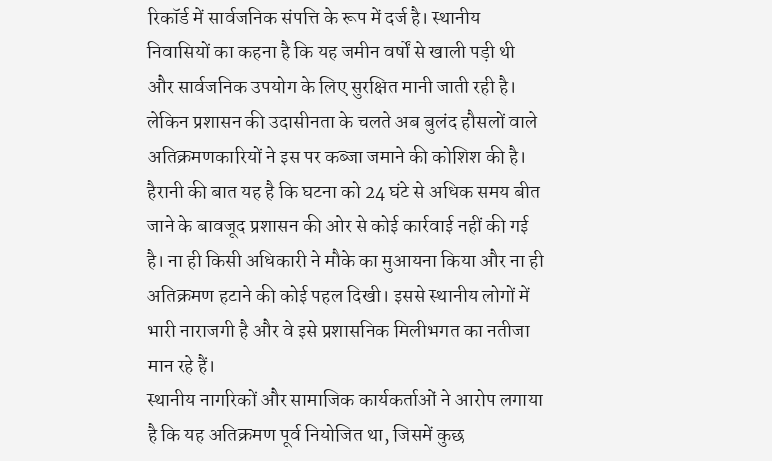रिकॉर्ड में सार्वजनिक संपत्ति के रूप में दर्ज है। स्थानीय निवासियों का कहना है कि यह जमीन वर्षों से खाली पड़ी थी और सार्वजनिक उपयोग के लिए सुरक्षित मानी जाती रही है। लेकिन प्रशासन की उदासीनता के चलते अब बुलंद हौसलों वाले अतिक्रमणकारियों ने इस पर कब्जा जमाने की कोशिश की है।
हैरानी की बात यह है कि घटना को 24 घंटे से अधिक समय बीत जाने के बावजूद प्रशासन की ओर से कोई कार्रवाई नहीं की गई है। ना ही किसी अधिकारी ने मौके का मुआयना किया और ना ही अतिक्रमण हटाने की कोई पहल दिखी। इससे स्थानीय लोगों में भारी नाराजगी है और वे इसे प्रशासनिक मिलीभगत का नतीजा मान रहे हैं।
स्थानीय नागरिकों और सामाजिक कार्यकर्ताओं ने आरोप लगाया है कि यह अतिक्रमण पूर्व नियोजित था, जिसमें कुछ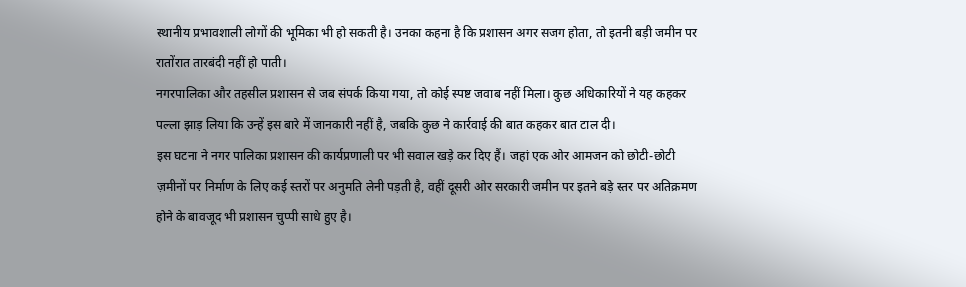स्थानीय प्रभावशाली लोगों की भूमिका भी हो सकती है। उनका कहना है कि प्रशासन अगर सजग होता, तो इतनी बड़ी जमीन पर रातोंरात तारबंदी नहीं हो पाती।
नगरपालिका और तहसील प्रशासन से जब संपर्क किया गया, तो कोई स्पष्ट जवाब नहीं मिला। कुछ अधिकारियों ने यह कहकर पल्ला झाड़ लिया कि उन्हें इस बारे में जानकारी नहीं है, जबकि कुछ ने कार्रवाई की बात कहकर बात टाल दी।
इस घटना ने नगर पालिका प्रशासन की कार्यप्रणाली पर भी सवाल खड़े कर दिए हैं। जहां एक ओर आमजन को छोटी-छोटी ज़मीनों पर निर्माण के लिए कई स्तरों पर अनुमति लेनी पड़ती है, वहीं दूसरी ओर सरकारी जमीन पर इतने बड़े स्तर पर अतिक्रमण होने के बावजूद भी प्रशासन चुप्पी साधे हुए है।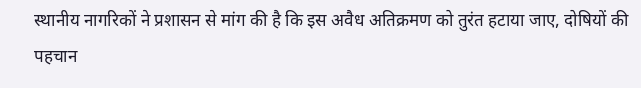स्थानीय नागरिकों ने प्रशासन से मांग की है कि इस अवैध अतिक्रमण को तुरंत हटाया जाए, दोषियों की पहचान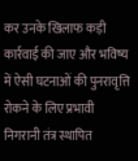कर उनके खिलाफ कड़ी कार्रवाई की जाए और भविष्य में ऐसी घटनाओं की पुनरावृत्ति रोकने के लिए प्रभावी निगरानी तंत्र स्थापित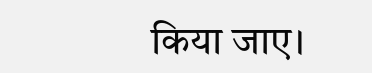किया जाए।